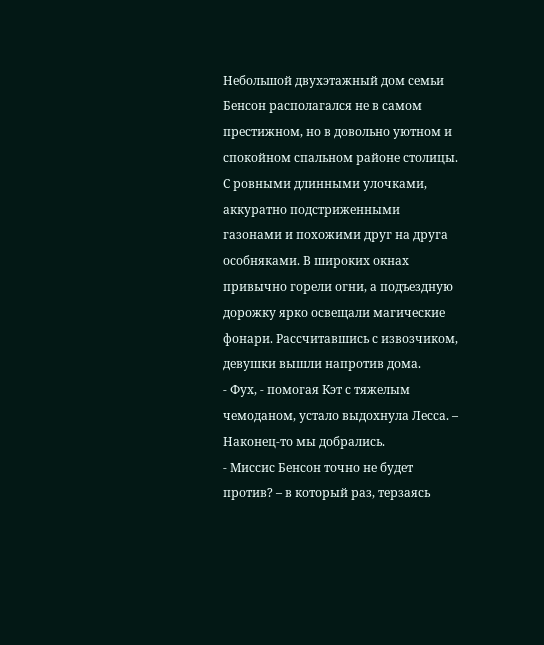Небольшой двухэтажный дом семьи Бенсон располагался не в самом престижном, но в довольно уютном и спокойном спальном районе столицы. С ровными длинными улочками, аккуратно подстриженными газонами и похожими друг на друга особняками. В широких окнах привычно горели огни, а подъездную дорожку ярко освещали магические фонари. Рассчитавшись с извозчиком, девушки вышли напротив дома.
- Фух, - помогая Кэт с тяжелым чемоданом, устало выдохнула Лесса. – Наконец-то мы добрались.
- Миссис Бенсон точно не будет против? – в который раз, терзаясь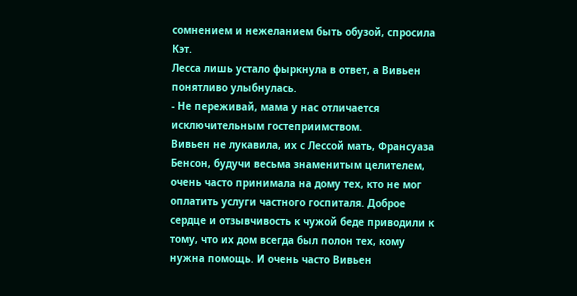сомнением и нежеланием быть обузой, спросила Кэт.
Лесса лишь устало фыркнула в ответ, а Вивьен понятливо улыбнулась.
- Не переживай, мама у нас отличается исключительным гостеприимством.
Вивьен не лукавила, их с Лессой мать, Франсуаза Бенсон, будучи весьма знаменитым целителем, очень часто принимала на дому тех, кто не мог оплатить услуги частного госпиталя. Доброе сердце и отзывчивость к чужой беде приводили к тому, что их дом всегда был полон тех, кому нужна помощь. И очень часто Вивьен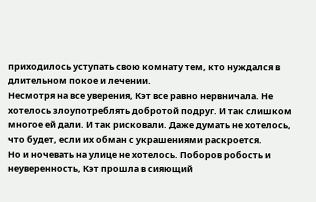приходилось уступать свою комнату тем, кто нуждался в длительном покое и лечении.
Несмотря на все уверения, Кэт все равно нервничала. Не хотелось злоупотреблять добротой подруг. И так слишком многое ей дали. И так рисковали. Даже думать не хотелось, что будет, если их обман с украшениями раскроется.
Но и ночевать на улице не хотелось. Поборов робость и неуверенность, Кэт прошла в сияющий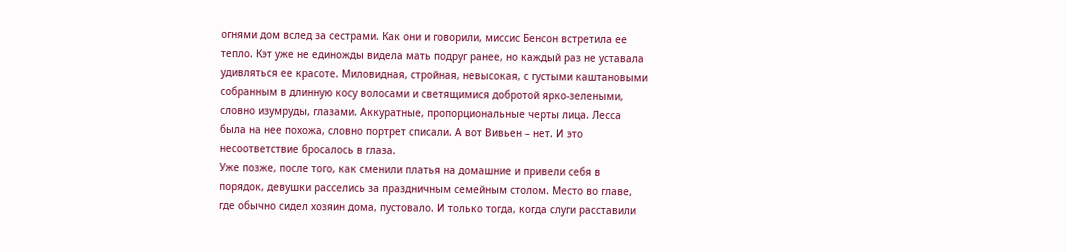огнями дом вслед за сестрами. Как они и говорили, миссис Бенсон встретила ее тепло. Кэт уже не единожды видела мать подруг ранее, но каждый раз не уставала удивляться ее красоте. Миловидная, стройная, невысокая, с густыми каштановыми собранным в длинную косу волосами и светящимися добротой ярко-зелеными, словно изумруды, глазами. Аккуратные, пропорциональные черты лица. Лесса была на нее похожа, словно портрет списали. А вот Вивьен – нет. И это несоответствие бросалось в глаза.
Уже позже, после того, как сменили платья на домашние и привели себя в порядок, девушки расселись за праздничным семейным столом. Место во главе, где обычно сидел хозяин дома, пустовало. И только тогда, когда слуги расставили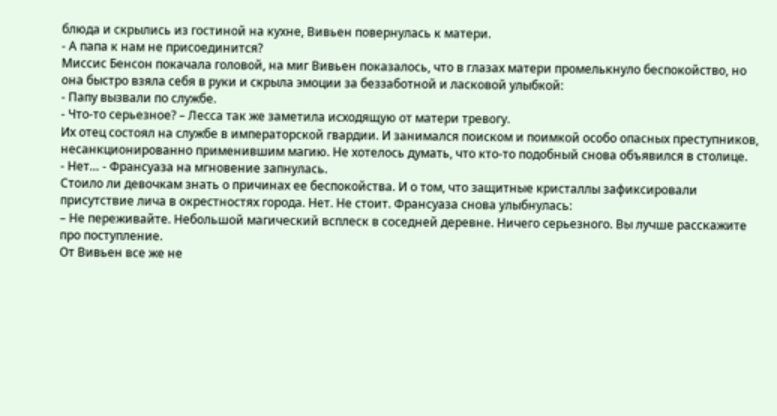блюда и скрылись из гостиной на кухне, Вивьен повернулась к матери.
- А папа к нам не присоединится?
Миссис Бенсон покачала головой, на миг Вивьен показалось, что в глазах матери промелькнуло беспокойство, но она быстро взяла себя в руки и скрыла эмоции за беззаботной и ласковой улыбкой:
- Папу вызвали по службе.
- Что-то серьезное? – Лесса так же заметила исходящую от матери тревогу.
Их отец состоял на службе в императорской гвардии. И занимался поиском и поимкой особо опасных преступников, несанкционированно применившим магию. Не хотелось думать, что кто-то подобный снова объявился в столице.
- Нет… - Франсуаза на мгновение запнулась.
Стоило ли девочкам знать о причинах ее беспокойства. И о том, что защитные кристаллы зафиксировали присутствие лича в окрестностях города. Нет. Не стоит. Франсуаза снова улыбнулась:
– Не переживайте. Небольшой магический всплеск в соседней деревне. Ничего серьезного. Вы лучше расскажите про поступление.
От Вивьен все же не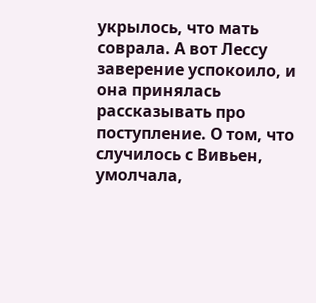укрылось, что мать соврала. А вот Лессу заверение успокоило, и она принялась рассказывать про поступление. О том, что случилось с Вивьен, умолчала,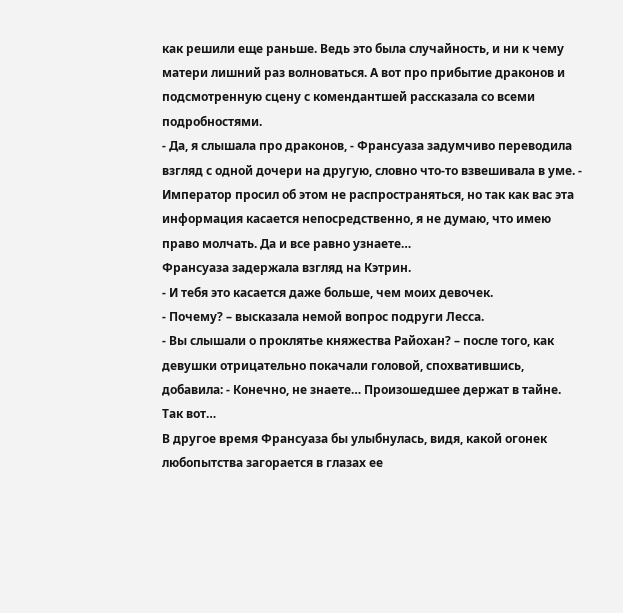как решили еще раньше. Ведь это была случайность, и ни к чему матери лишний раз волноваться. А вот про прибытие драконов и подсмотренную сцену с комендантшей рассказала со всеми подробностями.
- Да, я слышала про драконов, - Франсуаза задумчиво переводила взгляд с одной дочери на другую, словно что-то взвешивала в уме. - Император просил об этом не распространяться, но так как вас эта информация касается непосредственно, я не думаю, что имею право молчать. Да и все равно узнаете…
Франсуаза задержала взгляд на Кэтрин.
- И тебя это касается даже больше, чем моих девочек.
- Почему? – высказала немой вопрос подруги Лесса.
- Вы слышали о проклятье княжества Райохан? – после того, как девушки отрицательно покачали головой, спохватившись, добавила: - Конечно, не знаете… Произошедшее держат в тайне. Так вот…
В другое время Франсуаза бы улыбнулась, видя, какой огонек любопытства загорается в глазах ее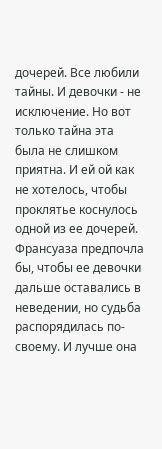дочерей. Все любили тайны. И девочки - не исключение. Но вот только тайна эта была не слишком приятна. И ей ой как не хотелось, чтобы проклятье коснулось одной из ее дочерей. Франсуаза предпочла бы, чтобы ее девочки дальше оставались в неведении, но судьба распорядилась по-своему. И лучше она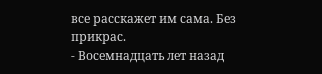все расскажет им сама. Без прикрас.
- Восемнадцать лет назад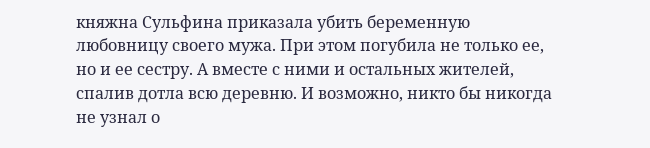княжна Сульфина приказала убить беременную любовницу своего мужа. При этом погубила не только ее, но и ее сестру. А вместе с ними и остальных жителей, спалив дотла всю деревню. И возможно, никто бы никогда не узнал о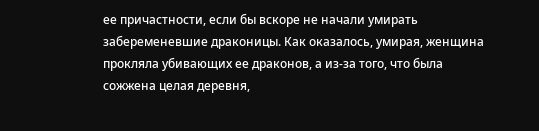ее причастности, если бы вскоре не начали умирать забеременевшие драконицы. Как оказалось, умирая, женщина прокляла убивающих ее драконов, а из-за того, что была сожжена целая деревня,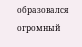образовался огромный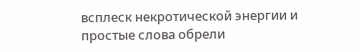всплеск некротической энергии и простые слова обрели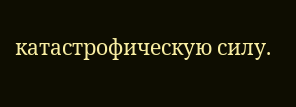катастрофическую силу.